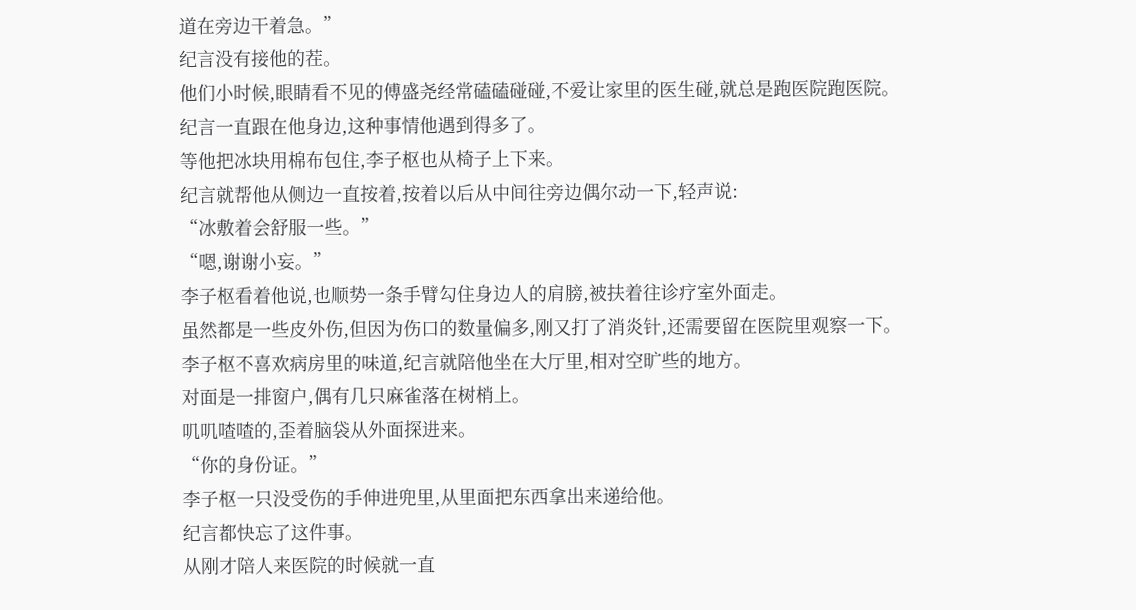道在旁边干着急。”
纪言没有接他的茬。
他们小时候,眼睛看不见的傅盛尧经常磕磕碰碰,不爱让家里的医生碰,就总是跑医院跑医院。
纪言一直跟在他身边,这种事情他遇到得多了。
等他把冰块用棉布包住,李子枢也从椅子上下来。
纪言就帮他从侧边一直按着,按着以后从中间往旁边偶尔动一下,轻声说:
“冰敷着会舒服一些。”
“嗯,谢谢小妄。”
李子枢看着他说,也顺势一条手臂勾住身边人的肩膀,被扶着往诊疗室外面走。
虽然都是一些皮外伤,但因为伤口的数量偏多,刚又打了消炎针,还需要留在医院里观察一下。
李子枢不喜欢病房里的味道,纪言就陪他坐在大厅里,相对空旷些的地方。
对面是一排窗户,偶有几只麻雀落在树梢上。
叽叽喳喳的,歪着脑袋从外面探进来。
“你的身份证。”
李子枢一只没受伤的手伸进兜里,从里面把东西拿出来递给他。
纪言都快忘了这件事。
从刚才陪人来医院的时候就一直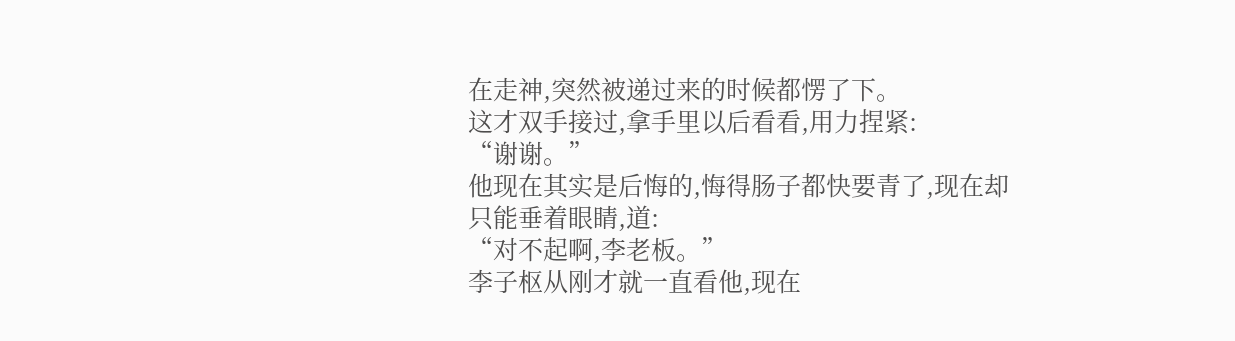在走神,突然被递过来的时候都愣了下。
这才双手接过,拿手里以后看看,用力捏紧:
“谢谢。”
他现在其实是后悔的,悔得肠子都快要青了,现在却只能垂着眼睛,道:
“对不起啊,李老板。”
李子枢从刚才就一直看他,现在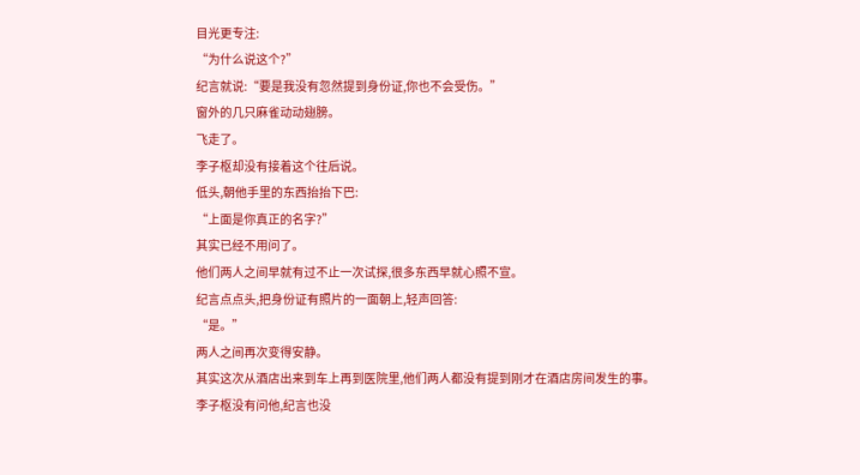目光更专注:
“为什么说这个?”
纪言就说:“要是我没有忽然提到身份证,你也不会受伤。”
窗外的几只麻雀动动翅膀。
飞走了。
李子枢却没有接着这个往后说。
低头,朝他手里的东西抬抬下巴:
“上面是你真正的名字?”
其实已经不用问了。
他们两人之间早就有过不止一次试探,很多东西早就心照不宣。
纪言点点头,把身份证有照片的一面朝上,轻声回答:
“是。”
两人之间再次变得安静。
其实这次从酒店出来到车上再到医院里,他们两人都没有提到刚才在酒店房间发生的事。
李子枢没有问他,纪言也没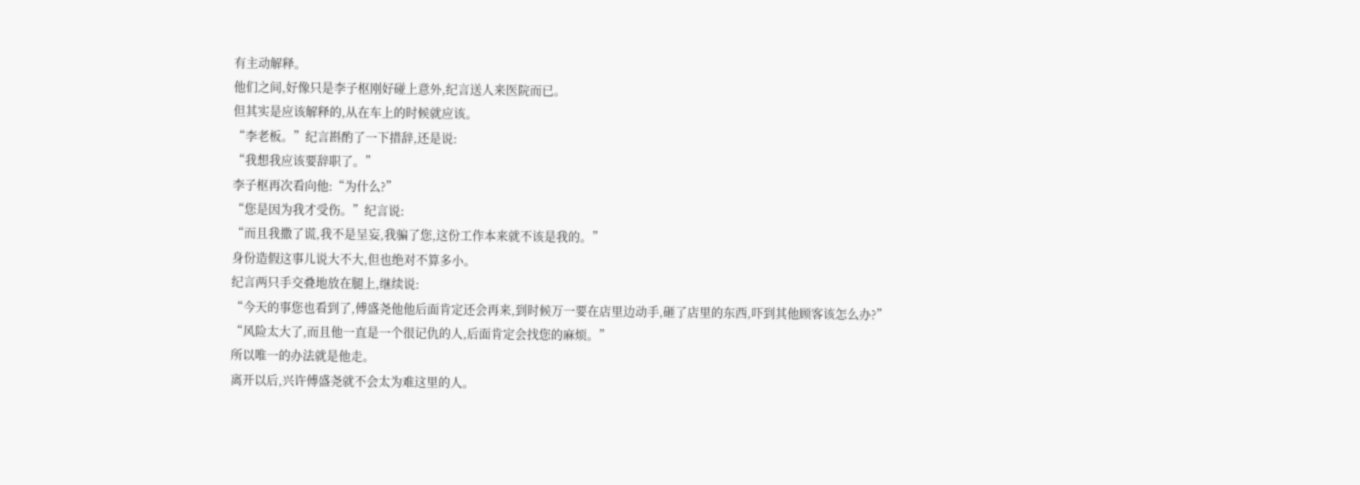有主动解释。
他们之间,好像只是李子枢刚好碰上意外,纪言送人来医院而已。
但其实是应该解释的,从在车上的时候就应该。
“李老板。”纪言斟酌了一下措辞,还是说:
“我想我应该要辞职了。”
李子枢再次看向他:“为什么?”
“您是因为我才受伤。”纪言说:
“而且我撒了谎,我不是呈妄,我骗了您,这份工作本来就不该是我的。”
身份造假这事儿说大不大,但也绝对不算多小。
纪言两只手交叠地放在腿上,继续说:
“今天的事您也看到了,傅盛尧他他后面肯定还会再来,到时候万一要在店里边动手,砸了店里的东西,吓到其他顾客该怎么办?”
“风险太大了,而且他一直是一个很记仇的人,后面肯定会找您的麻烦。”
所以唯一的办法就是他走。
离开以后,兴许傅盛尧就不会太为难这里的人。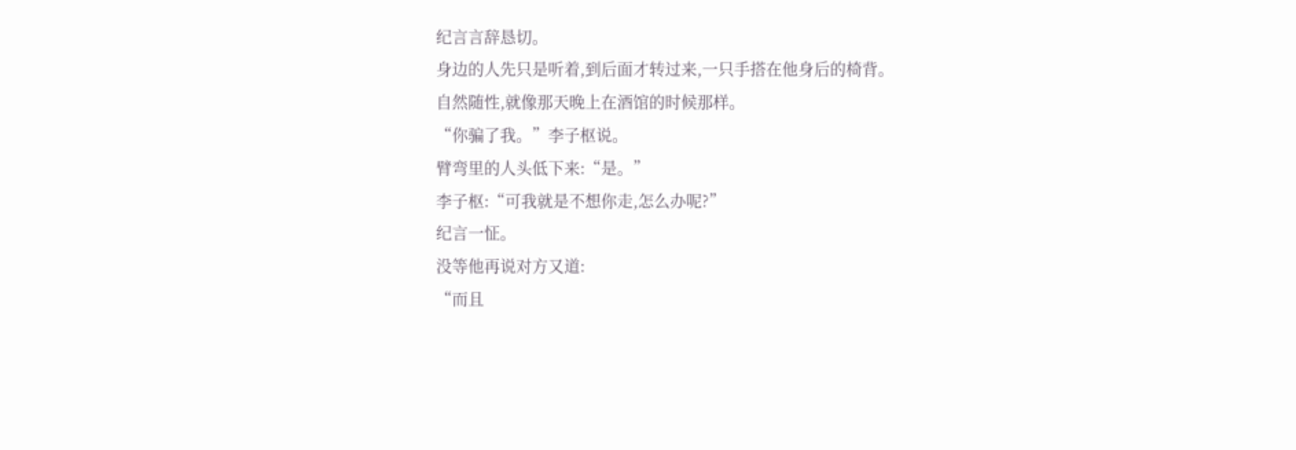纪言言辞恳切。
身边的人先只是听着,到后面才转过来,一只手搭在他身后的椅背。
自然随性,就像那天晚上在酒馆的时候那样。
“你骗了我。”李子枢说。
臂弯里的人头低下来:“是。”
李子枢:“可我就是不想你走,怎么办呢?”
纪言一怔。
没等他再说对方又道:
“而且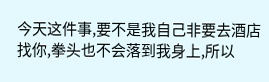今天这件事,要不是我自己非要去酒店找你,拳头也不会落到我身上,所以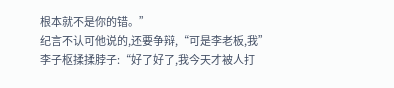根本就不是你的错。”
纪言不认可他说的,还要争辩,“可是李老板,我”
李子枢揉揉脖子:“好了好了,我今天才被人打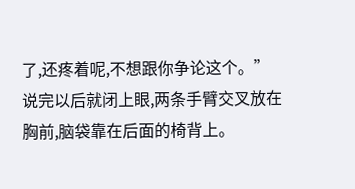了,还疼着呢,不想跟你争论这个。”
说完以后就闭上眼,两条手臂交叉放在胸前,脑袋靠在后面的椅背上。